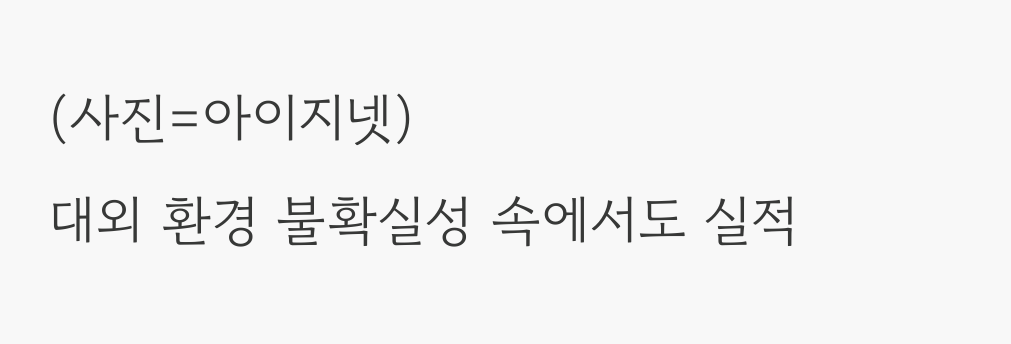(사진=아이지넷)
대외 환경 불확실성 속에서도 실적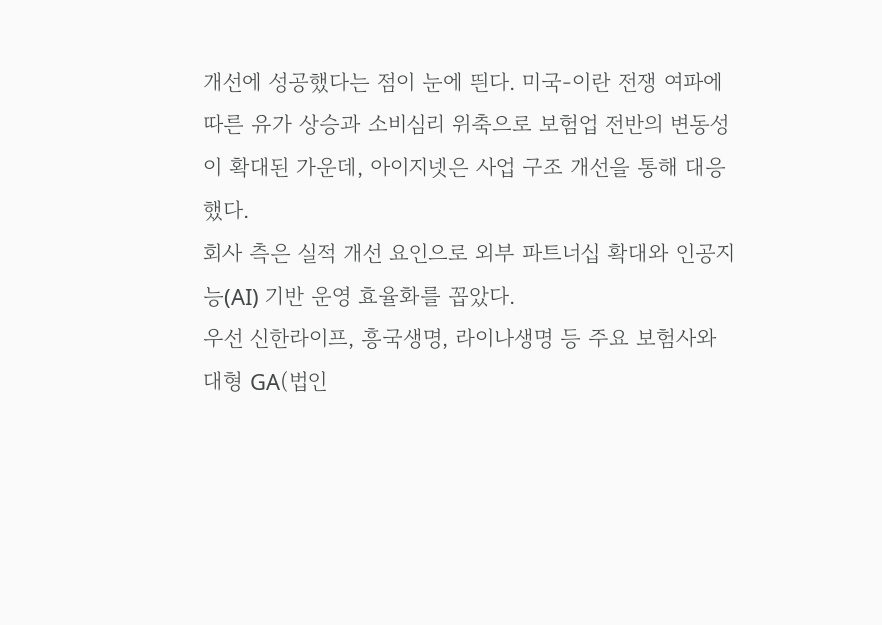개선에 성공했다는 점이 눈에 띈다. 미국-이란 전쟁 여파에 따른 유가 상승과 소비심리 위축으로 보험업 전반의 변동성이 확대된 가운데, 아이지넷은 사업 구조 개선을 통해 대응했다.
회사 측은 실적 개선 요인으로 외부 파트너십 확대와 인공지능(AI) 기반 운영 효율화를 꼽았다.
우선 신한라이프, 흥국생명, 라이나생명 등 주요 보험사와 대형 GA(법인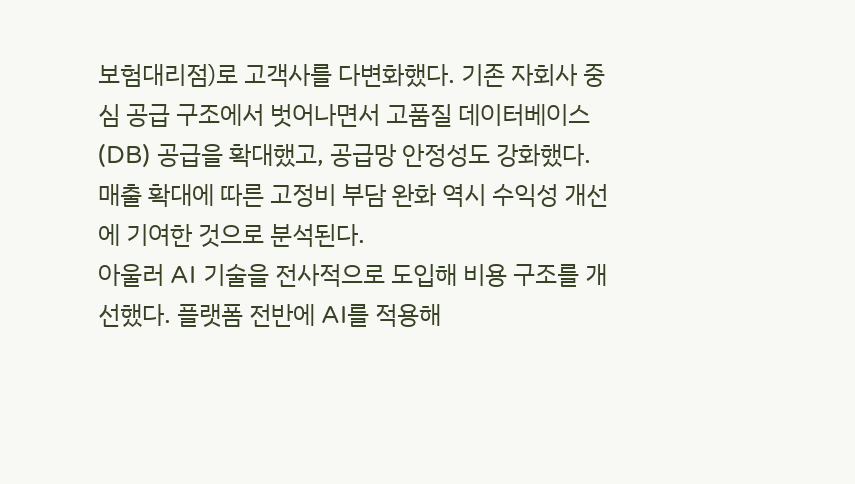보험대리점)로 고객사를 다변화했다. 기존 자회사 중심 공급 구조에서 벗어나면서 고품질 데이터베이스(DB) 공급을 확대했고, 공급망 안정성도 강화했다. 매출 확대에 따른 고정비 부담 완화 역시 수익성 개선에 기여한 것으로 분석된다.
아울러 AI 기술을 전사적으로 도입해 비용 구조를 개선했다. 플랫폼 전반에 AI를 적용해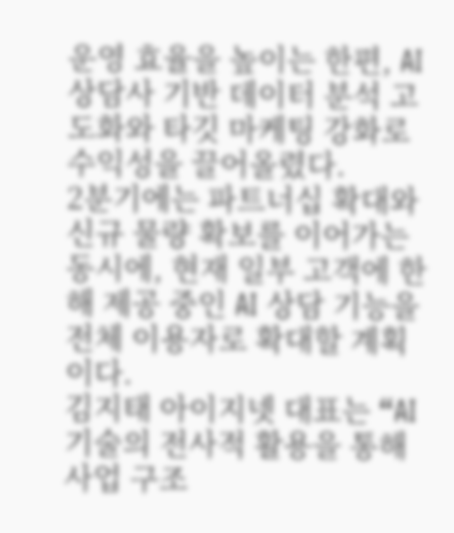운영 효율을 높이는 한편, AI 상담사 기반 데이터 분석 고도화와 타깃 마케팅 강화로 수익성을 끌어올렸다.
2분기에는 파트너십 확대와 신규 물량 확보를 이어가는 동시에, 현재 일부 고객에 한해 제공 중인 AI 상담 기능을 전체 이용자로 확대할 계획이다.
김지태 아이지넷 대표는 “AI 기술의 전사적 활용을 통해 사업 구조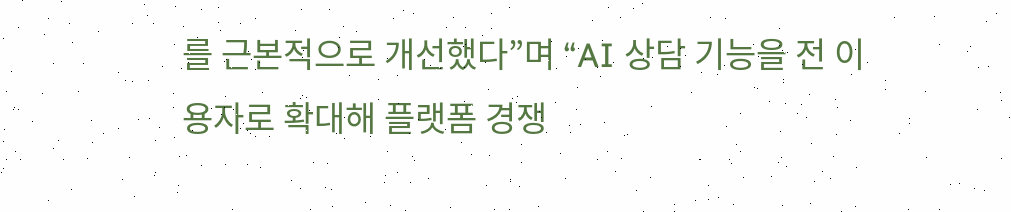를 근본적으로 개선했다”며 “AI 상담 기능을 전 이용자로 확대해 플랫폼 경쟁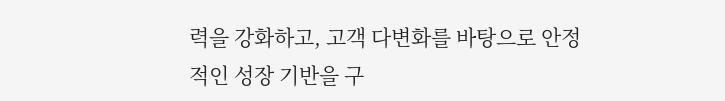력을 강화하고, 고객 다변화를 바탕으로 안정적인 성장 기반을 구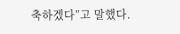축하겠다”고 말했다.